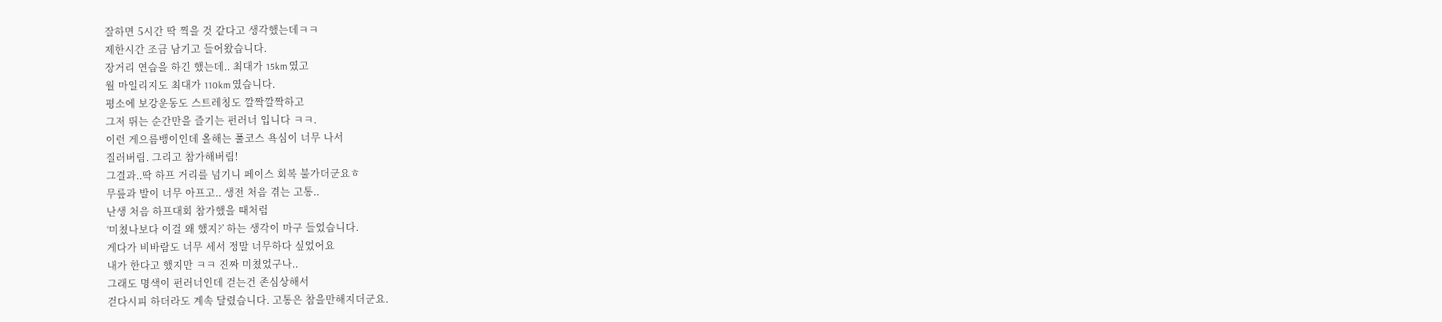잘하면 5시간 딱 찍을 것 같다고 생각했는데ㅋㅋ
제한시간 조금 남기고 들어왔습니다.
장거리 연습을 하긴 했는데.. 최대가 15km 였고
월 마일리지도 최대가 110km 였습니다.
평소에 보강운동도 스트레칭도 깔짝깔짝하고
그저 뛰는 순간만을 즐기는 펀러너 입니다 ㅋㅋ.
이런 게으름뱅이인데 올해는 풀코스 욕심이 너무 나서
질러버림. 그리고 참가해버림!
그결과..딱 하프 거리를 넘기니 페이스 회복 불가더군요ㅎ
무릎과 발이 너무 아프고.. 생전 처음 겪는 고통..
난생 처음 하프대회 참가했을 때처럼
‘미쳤나보다 이걸 왜 했지?’ 하는 생각이 마구 들었습니다.
게다가 비바람도 너무 세서 정말 너무하다 싶었어요
내가 한다고 했지만 ㅋㅋ 진짜 미쳤었구나..
그래도 명색이 펀러너인데 걷는건 존심상해서
걷다시피 하더라도 계속 달렸습니다. 고통은 참을만해지더군요.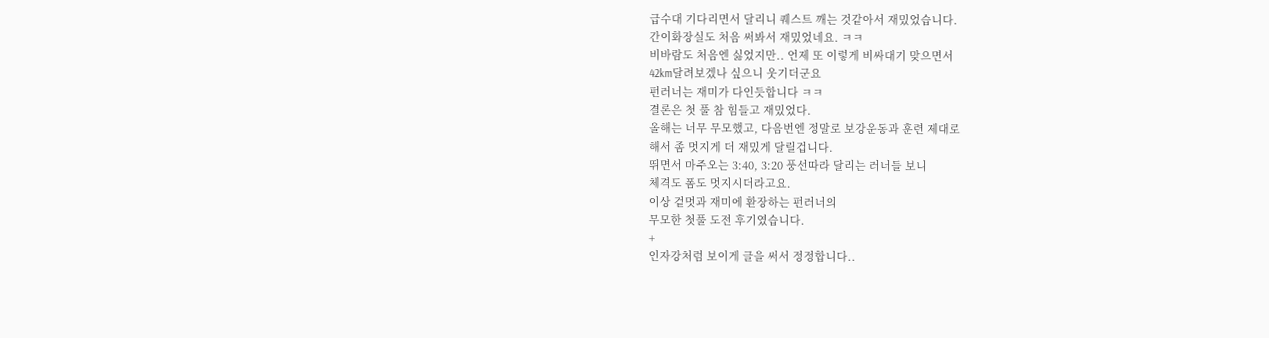급수대 기다리면서 달리니 퀘스트 깨는 것같아서 재밌었습니다.
간이화장실도 처음 써봐서 재밌었네요. ㅋㅋ
비바람도 처음엔 싫었지만.. 언제 또 이렇게 비싸대기 맞으면서
42km달려보겠나 싶으니 웃기더군요
펀러너는 재미가 다인듯합니다 ㅋㅋ
결론은 첫 풀 참 힘들고 재밌었다.
올해는 너무 무모했고, 다음번엔 정말로 보강운동과 훈련 제대로
해서 좀 멋지게 더 재밌게 달릴겁니다.
뛰면서 마주오는 3:40, 3:20 풍선따라 달리는 러너들 보니
체격도 폼도 멋지시더라고요.
이상 겉멋과 재미에 환장하는 펀러너의
무모한 첫풀 도전 후기였습니다.
+
인자강처럼 보이게 글을 써서 정정합니다..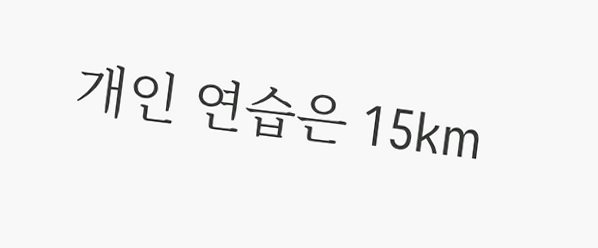개인 연습은 15km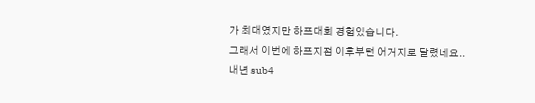가 최대였지만 하프대회 경험있습니다.
그래서 이번에 하프지점 이후부턴 어거지로 달렸네요..
내년 sub4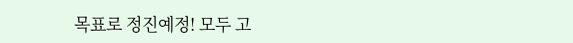목표로 정진예정! 모두 고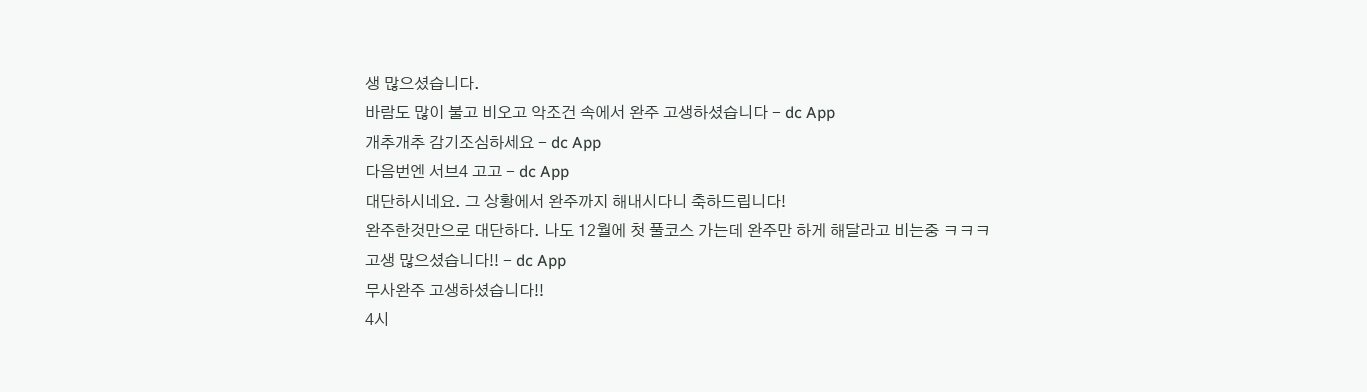생 많으셨습니다.
바람도 많이 불고 비오고 악조건 속에서 완주 고생하셨습니다 - dc App
개추개추 감기조심하세요 - dc App
다음번엔 서브4 고고 - dc App
대단하시네요. 그 상황에서 완주까지 해내시다니 축하드립니다!
완주한것만으로 대단하다. 나도 12월에 첫 풀코스 가는데 완주만 하게 해달라고 비는중 ㅋㅋㅋ
고생 많으셨습니다!! - dc App
무사완주 고생하셨습니다!!
4시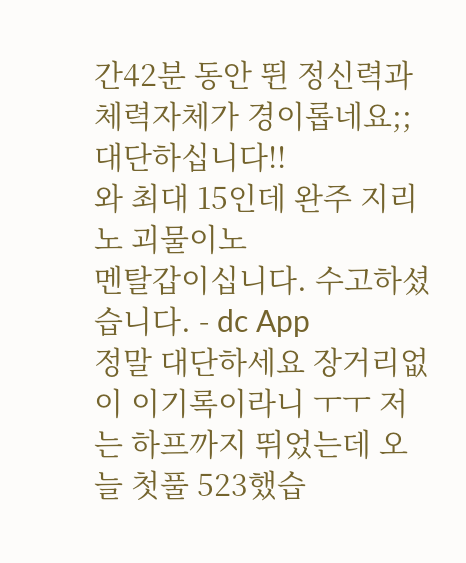간42분 동안 뛴 정신력과 체력자체가 경이롭네요;; 대단하십니다!!
와 최대 15인데 완주 지리노 괴물이노
멘탈갑이십니다. 수고하셨습니다. - dc App
정말 대단하세요 장거리없이 이기록이라니 ㅜㅜ 저는 하프까지 뛰었는데 오늘 첫풀 523했습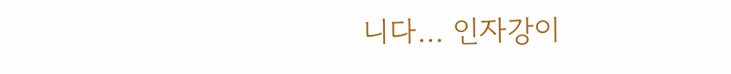니다… 인자강이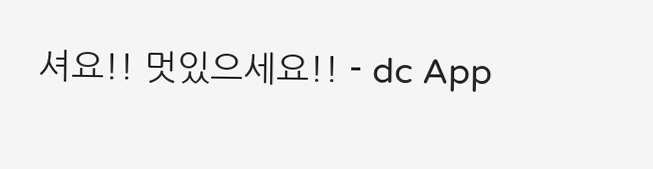셔요!! 멋있으세요!! - dc App